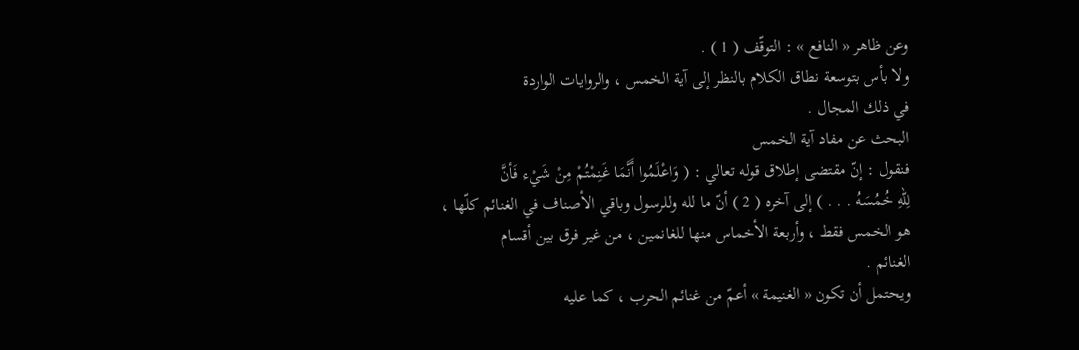وعن ظاهر « النافع » : التوقّف ( 1 ) .
ولا بأس بتوسعة نطاق الكلام بالنظر إلى آية الخمس ، والروايات الواردة
في ذلك المجال .
البحث عن مفاد آية الخمس
فنقول : إنّ مقتضى إطلاق قوله تعالي : ( وَاعْلَمُوا أَنَّمَا غَنِمْتُمْ مِنْ شَيْء فَأنَّ
لِلّهِ خُمُسَهُ . . . ) إلى آخره ( 2 ) أنّ ما لله وللرسول وباقي الأصناف في الغنائم كلّها ،
هو الخمس فقط ، وأربعة الأخماس منها للغانمين ، من غير فرق بين أقسام
الغنائم .
ويحتمل أن تكون « الغنيمة » أعمّ من غنائم الحرب ، كما عليه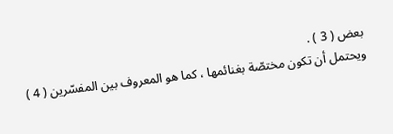بعض ( 3 ) .
ويحتمل أن تكون مختصّة بغنائمها ، كما هو المعروف بين المفسّرين ( 4 )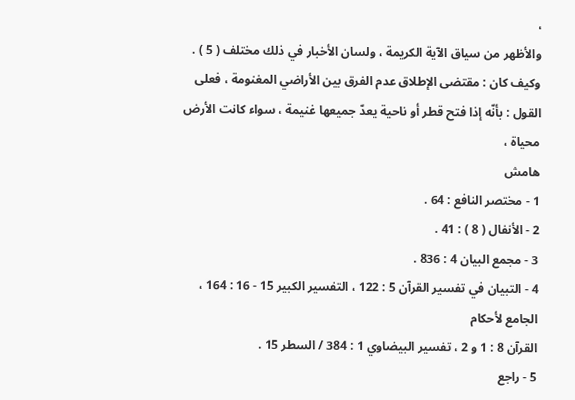،
والأظهر من سياق الآية الكريمة ، ولسان الأخبار في ذلك مختلف ( 5 ) .
وكيف كان : مقتضى الإطلاق عدم الفرق بين الأراضي المغنومة ، فعلى
القول : بأنّه إذا فتح قطر أو ناحية يعدّ جميعها غنيمة ، سواء كانت الأرض محياة ،
هامش
1 - مختصر النافع : 64 .
2 - الأنفال ( 8 ) : 41 .
3 - مجمع البيان 4 : 836 .
4 - التبيان في تفسير القرآن 5 : 122 ، التفسير الكبير 15 - 16 : 164 ، الجامع لأحكام
القرآن 8 : 1 و 2 ، تفسير البيضاوي 1 : 384 / السطر 15 .
5 - راجع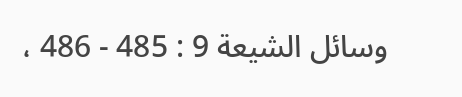وسائل الشيعة 9 : 485 - 486 ،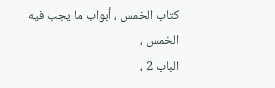كتاب الخمس ، أبواب ما يجب فيه الخمس ،
الباب 2 ،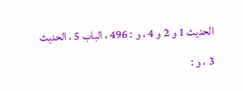الحديث 1 و 2 و 4 ، و : 496 ، الباب 5 ، الحديث 3 ، و :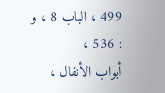499 ، الباب 8 ، و : 536 ،
أبواب الأنفال ،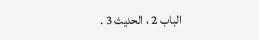الباب 2 ، الحديث 3 .